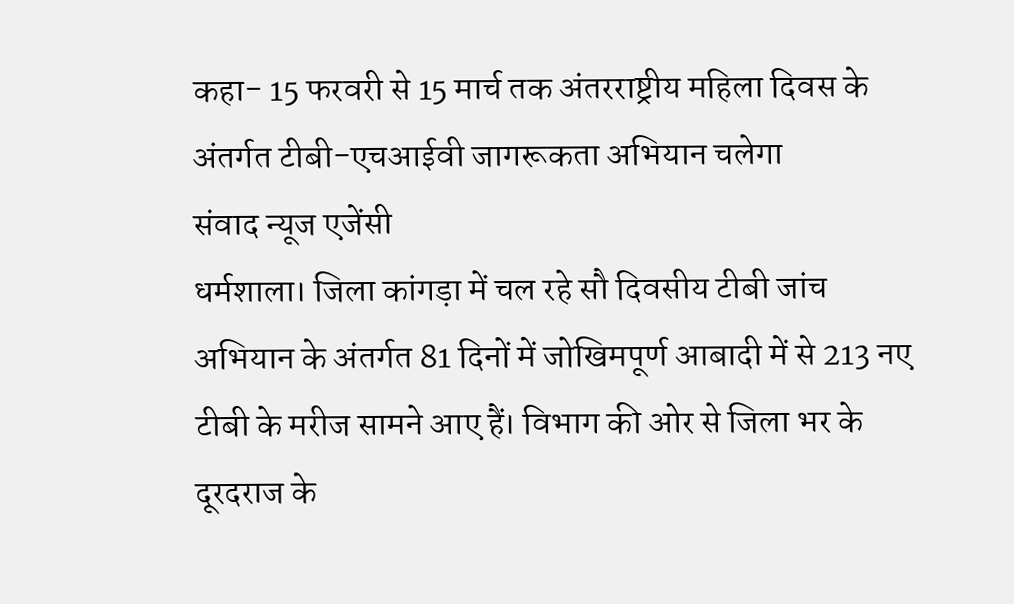कहा- 15 फरवरी से 15 मार्च तक अंतरराष्ट्रीय महिला दिवस के अंतर्गत टीबी-एचआईवी जागरूकता अभियान चलेगा
संवाद न्यूज एजेंसी
धर्मशाला। जिला कांगड़ा में चल रहे सौ दिवसीय टीबी जांच अभियान के अंतर्गत 81 दिनों में जोखिमपूर्ण आबादी में से 213 नए टीबी के मरीज सामने आए हैं। विभाग की ओर से जिला भर के दूरदराज के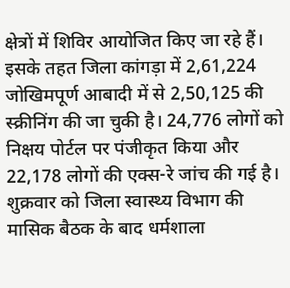क्षेत्रों में शिविर आयोजित किए जा रहे हैं। इसके तहत जिला कांगड़ा में 2,61,224 जोखिमपूर्ण आबादी में से 2,50,125 की स्क्रीनिंग की जा चुकी है। 24,776 लोगों को निक्षय पोर्टल पर पंजीकृत किया और 22,178 लोगों की एक्स-रे जांच की गई है।
शुक्रवार को जिला स्वास्थ्य विभाग की मासिक बैठक के बाद धर्मशाला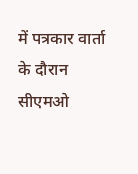में पत्रकार वार्ता के दौरान सीएमओ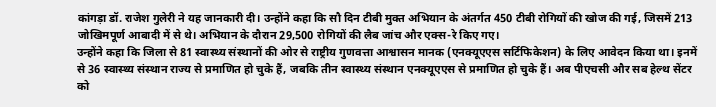कांगड़ा डॉ. राजेश गुलेरी ने यह जानकारी दी। उन्होंने कहा कि सौ दिन टीबी मुक्त अभियान के अंतर्गत 450 टीबी रोगियों की खोज की गई, जिसमें 213 जोखिमपूर्ण आबादी में से थे। अभियान के दौरान 29,500 रोगियों की लैब जांच और एक्स-रे किए गए।
उन्होंने कहा कि जिला से 81 स्वास्थ्य संस्थानों की ओर से राष्ट्रीय गुणवत्ता आश्वासन मानक (एनक्यूएएस सर्टिफिकेशन) के लिए आवेदन किया था। इनमें से 36 स्वास्थ्य संस्थान राज्य से प्रमाणित हो चुके हैं, जबकि तीन स्वास्थ्य संस्थान एनक्यूएएस से प्रमाणित हो चुके हैं। अब पीएचसी और सब हेल्थ सेंटर को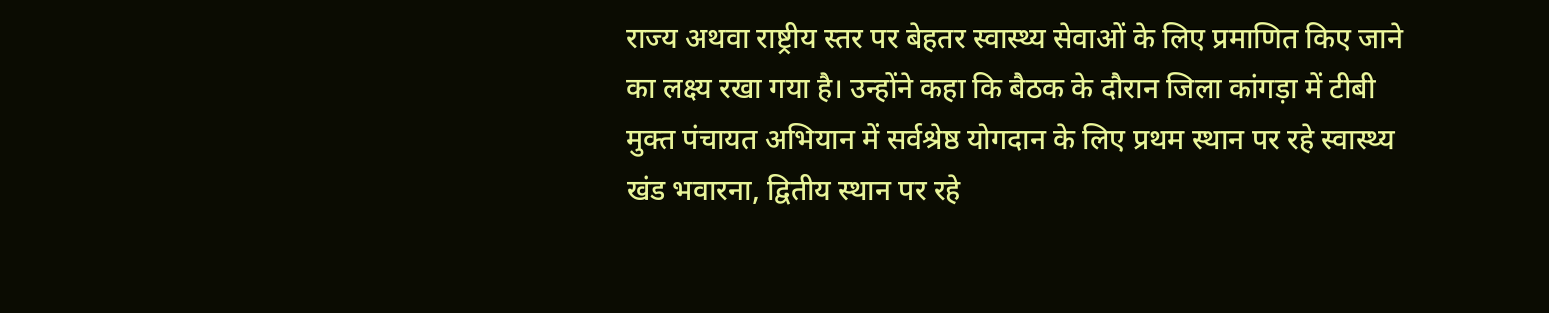राज्य अथवा राष्ट्रीय स्तर पर बेहतर स्वास्थ्य सेवाओं के लिए प्रमाणित किए जाने का लक्ष्य रखा गया है। उन्होंने कहा कि बैठक के दौरान जिला कांगड़ा में टीबी मुक्त पंचायत अभियान में सर्वश्रेष्ठ योगदान के लिए प्रथम स्थान पर रहे स्वास्थ्य खंड भवारना, द्वितीय स्थान पर रहे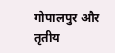गोपालपुर और तृतीय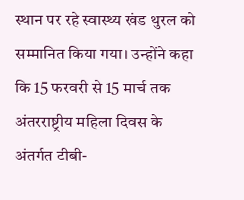स्थान पर रहे स्वास्थ्य खंड थुरल को सम्मानित किया गया। उन्होंने कहा कि 15 फरवरी से 15 मार्च तक अंतरराष्ट्रीय महिला दिवस के अंतर्गत टीबी-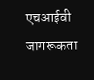एचआईवी जागरूकता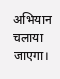अभियान चलाया जाएगा।